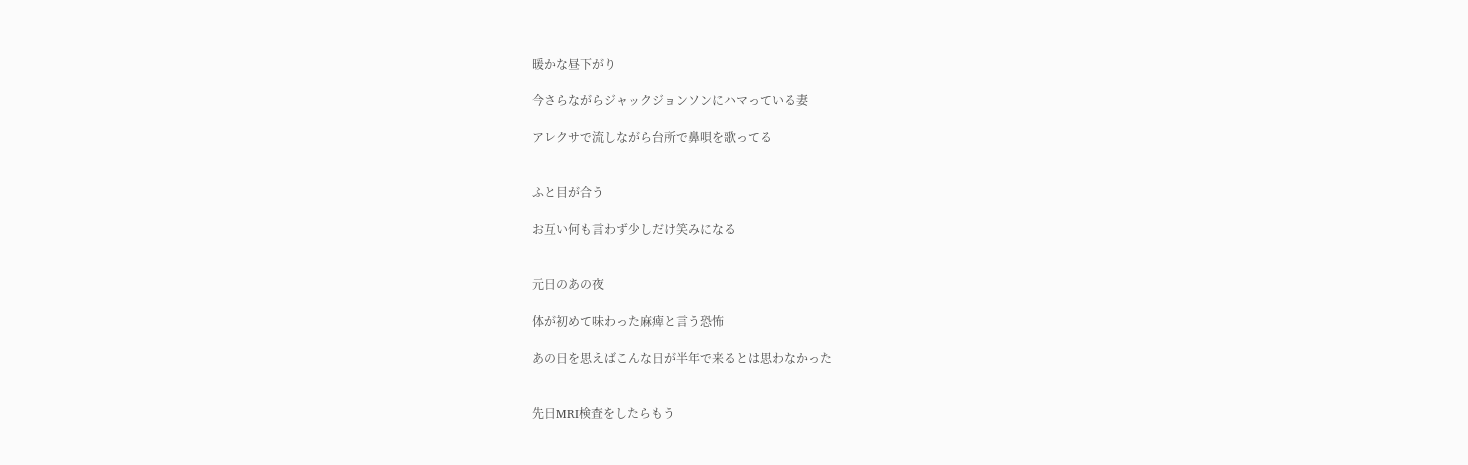暖かな昼下がり

今さらながらジャックジョンソンにハマっている妻

アレクサで流しながら台所で鼻唄を歌ってる


ふと目が合う

お互い何も言わず少しだけ笑みになる


元日のあの夜

体が初めて味わった麻痺と言う恐怖

あの日を思えばこんな日が半年で来るとは思わなかった


先日MRI検査をしたらもう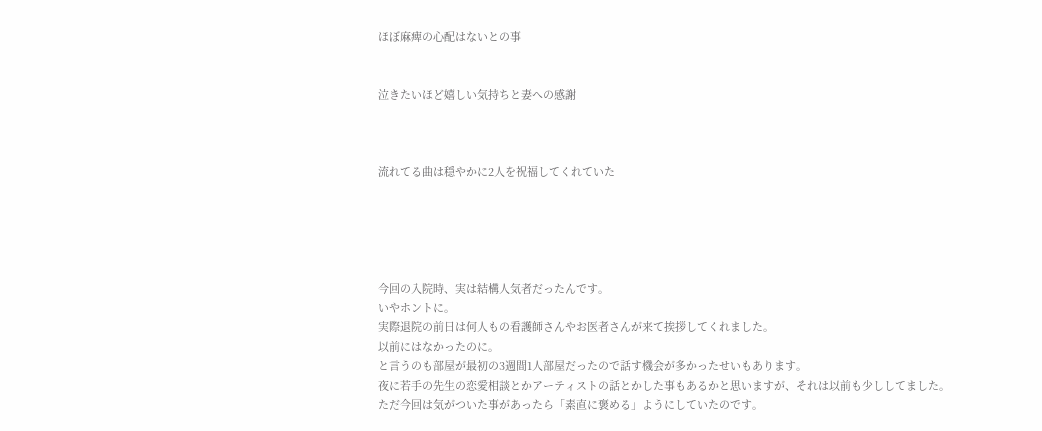ほぼ麻痺の心配はないとの事


泣きたいほど嬉しい気持ちと妻への感謝



流れてる曲は穏やかに2人を祝福してくれていた





今回の入院時、実は結構人気者だったんです。
いやホントに。
実際退院の前日は何人もの看護師さんやお医者さんが来て挨拶してくれました。
以前にはなかったのに。
と言うのも部屋が最初の3週間1人部屋だったので話す機会が多かったせいもあります。
夜に若手の先生の恋愛相談とかアーティストの話とかした事もあるかと思いますが、それは以前も少ししてました。
ただ今回は気がついた事があったら「素直に褒める」ようにしていたのです。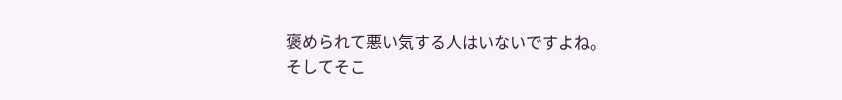褒められて悪い気する人はいないですよね。
そしてそこ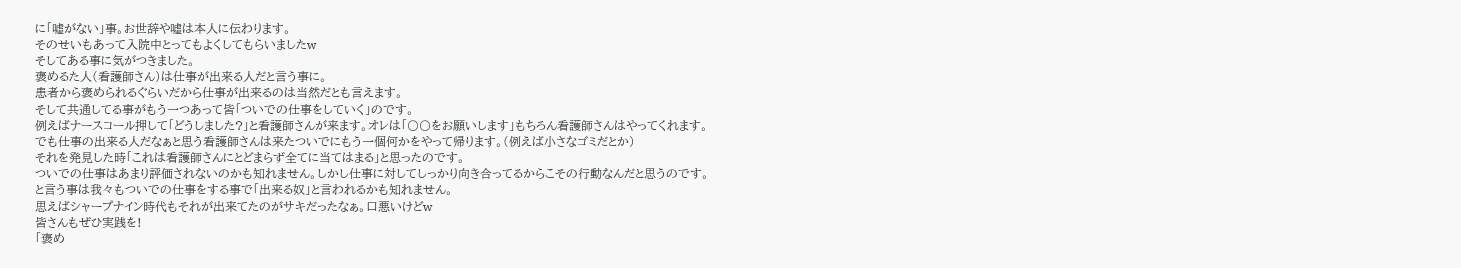に「嘘がない」事。お世辞や嘘は本人に伝わります。
そのせいもあって入院中とってもよくしてもらいましたw
そしてある事に気がつきました。
褒めるた人(看護師さん)は仕事が出来る人だと言う事に。
患者から褒められるぐらいだから仕事が出来るのは当然だとも言えます。
そして共通してる事がもう一つあって皆「ついでの仕事をしていく」のです。
例えばナースコール押して「どうしました?」と看護師さんが来ます。オレは「〇〇をお願いします」もちろん看護師さんはやってくれます。
でも仕事の出来る人だなぁと思う看護師さんは来たついでにもう一個何かをやって帰ります。(例えば小さなゴミだとか)
それを発見した時「これは看護師さんにとどまらず全てに当てはまる」と思ったのです。
ついでの仕事はあまり評価されないのかも知れません。しかし仕事に対してしっかり向き合ってるからこその行動なんだと思うのです。
と言う事は我々もついでの仕事をする事で「出来る奴」と言われるかも知れません。
思えばシャープナイン時代もそれが出来てたのがサキだったなぁ。口悪いけどw
皆さんもぜひ実践を!
「褒め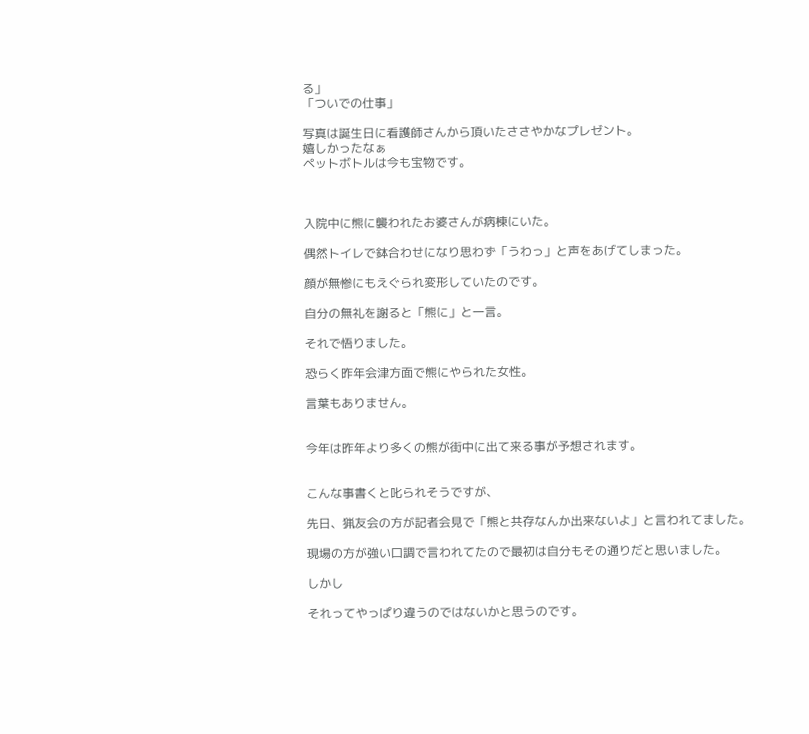る」
「ついでの仕事」

写真は誕生日に看護師さんから頂いたささやかなプレゼント。
嬉しかったなぁ
ペットボトルは今も宝物です。



入院中に熊に襲われたお婆さんが病棟にいた。

偶然トイレで鉢合わせになり思わず「うわっ」と声をあげてしまった。

顔が無惨にもえぐられ変形していたのです。

自分の無礼を謝ると「熊に」と一言。

それで悟りました。

恐らく昨年会津方面で熊にやられた女性。

言葉もありません。


今年は昨年より多くの熊が街中に出て来る事が予想されます。


こんな事書くと叱られそうですが、

先日、猟友会の方が記者会見で「熊と共存なんか出来ないよ」と言われてました。

現場の方が強い口調で言われてたので最初は自分もその通りだと思いました。

しかし

それってやっぱり違うのではないかと思うのです。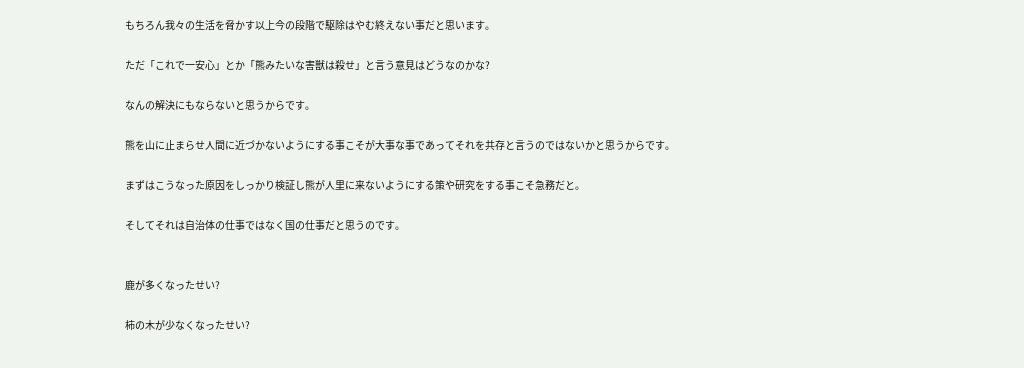もちろん我々の生活を脅かす以上今の段階で駆除はやむ終えない事だと思います。

ただ「これで一安心」とか「熊みたいな害獣は殺せ」と言う意見はどうなのかな?

なんの解決にもならないと思うからです。

熊を山に止まらせ人間に近づかないようにする事こそが大事な事であってそれを共存と言うのではないかと思うからです。

まずはこうなった原因をしっかり検証し熊が人里に来ないようにする策や研究をする事こそ急務だと。

そしてそれは自治体の仕事ではなく国の仕事だと思うのです。


鹿が多くなったせい?

柿の木が少なくなったせい?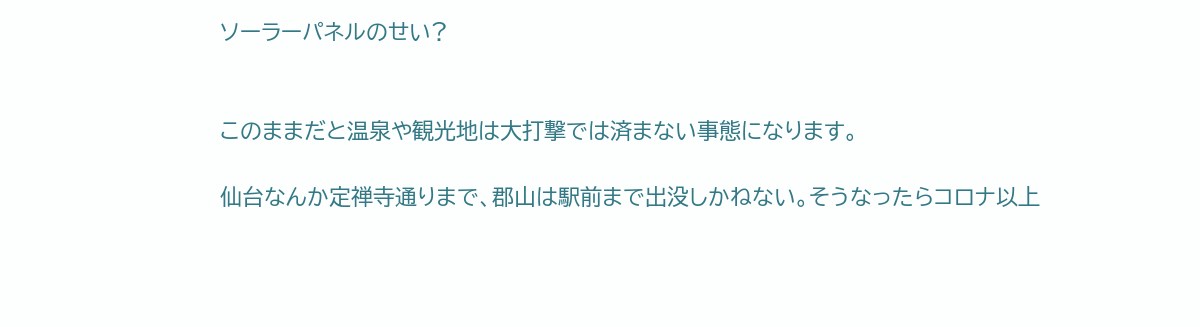ソーラーパネルのせい?


このままだと温泉や観光地は大打撃では済まない事態になります。

仙台なんか定禅寺通りまで、郡山は駅前まで出没しかねない。そうなったらコロナ以上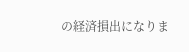の経済損出になりま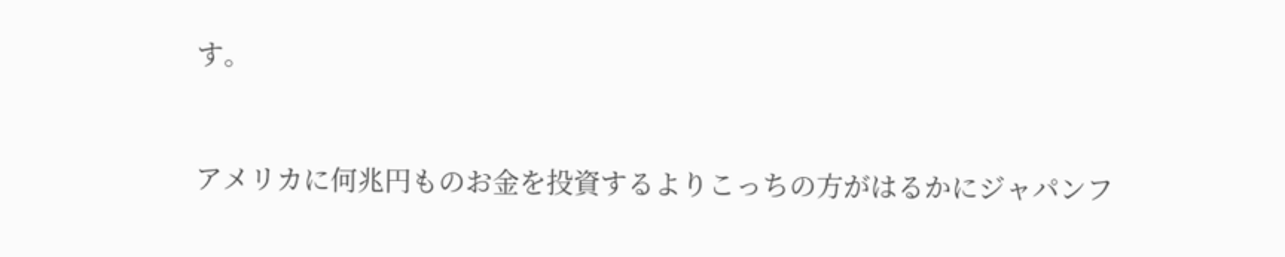す。


アメリカに何兆円ものお金を投資するよりこっちの方がはるかにジャパンフ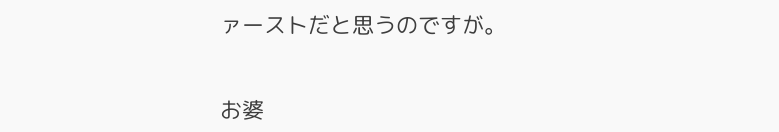ァーストだと思うのですが。


お婆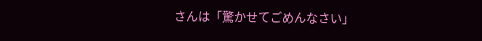さんは「驚かせてごめんなさい」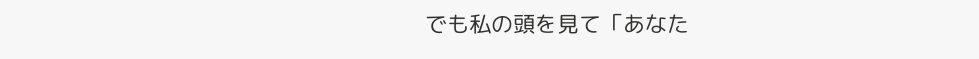でも私の頭を見て「あなた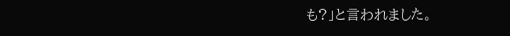も?」と言われました。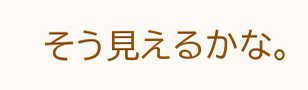そう見えるかな。